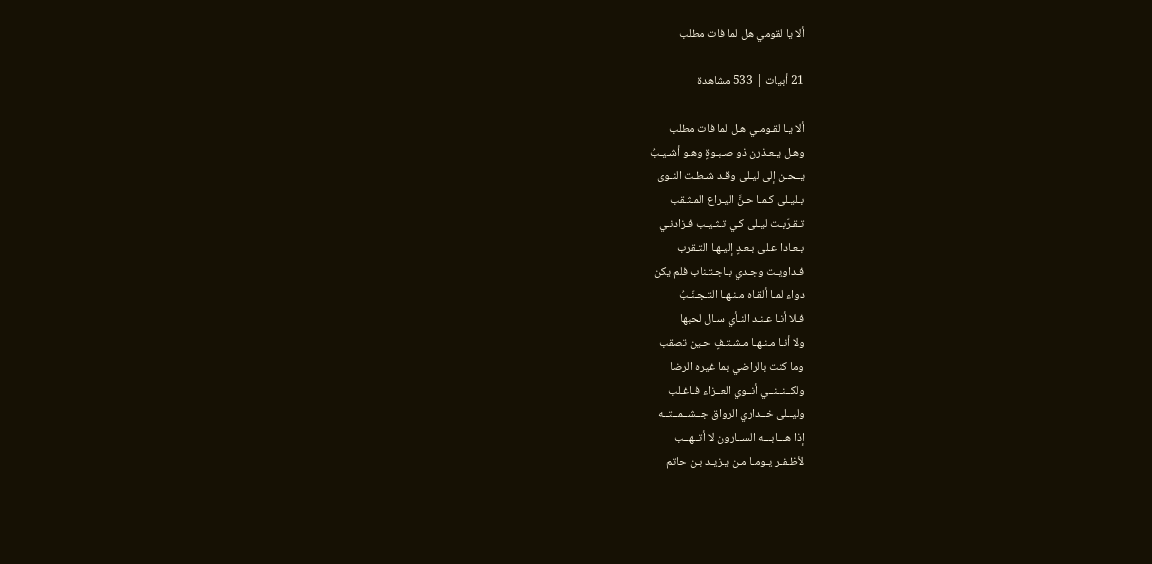ألا يا لقومي هل لما فات مطلب

21 أبيات | 533 مشاهدة

ألا يـا لقـومـي هـل لما فات مطلب
وهـل يـعـذرن ذو صـبـوةٍ وهـو أشـيـبُ
يــحـن إلى ليـلى وقـد شـطـت النـوى
بـليـلى كـمـا حـنَّ اليـراع المـثـقب
تـقـرّبـت ليـلى كـي تـثـيـب فـزادنـي
بـعـادا عـلى بـعـدٍ إليـهـا التـقرب
فـداويـت وجـدي بـاجـتـناب فلم يكن
دواء لمـا ألقـاه مـنـهـا التـجـنّـبُ
فـلا أنـا عـنـد النـأي سـال لحبها
ولا أنـا مـنـهـا مـشـتـفٍ حـين تصقب
وما كنت بالراضي بما غيره الرضا
ولكــنــنــي أنــوي العــزاء فـاغـلب
وليــلى خــداري الرواق جــشــمــتــه
إذا هـــابـــه الســارون لا أتــهــب
لأظـفـر يـومـا مـن يـزيـد بـن حاتم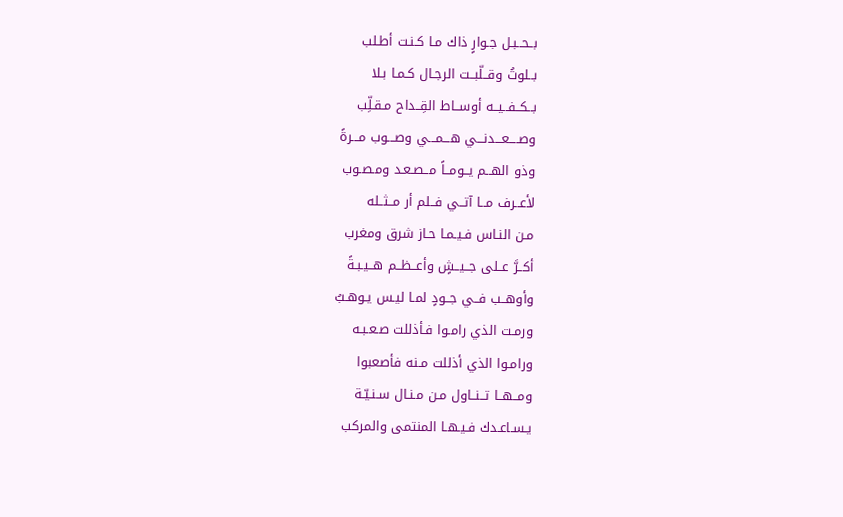بــحــبـل جـوارٍ ذاك مـا كـنـت أطـلب
بــلوتُ وقــلّبــت الرجـال كـمـا بـلا
بــكــفــيــه أوســاط القِــداح مـقـلِّب
وصــــعـــدنـــي هـــمـــي وصـــوب مـــرةً
وذو الهــم يــومــاً مــصـعـد ومـصـوب
لأعــرف مــا آتــي فــلم أر مــثــله
مـن النـاس فـيـمـا حـاز شرق ومغرب
أكــرَّ عــلى جــيــشٍ وأعــظــم هــيـبـةً
وأوهــب فــي جــودٍ لمـا ليـس يـوهـبُ
ورمـت الذي رامـوا فـأذللت صـعـبـه
ورامـوا الذي أذللت مـنه فأصعبوا
ومــهــا تــنــاول مـن مـنـال سـنـيّـة
يـسـاعـدك فـيـهـا المنتمى والمركب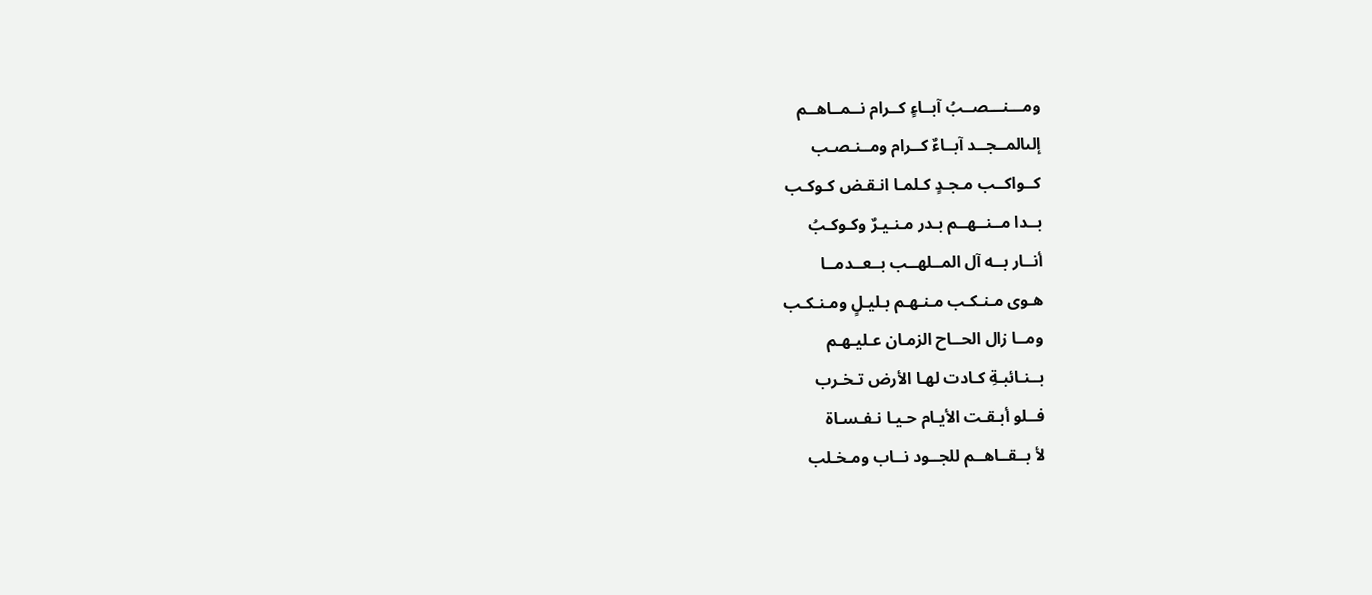ومـــنـــصــبُ آبــاءٍ كــرام نــمــاهــم
إلىالمــجــد آبــاءٌ كــرام ومــنـصـب
كــواكــب مـجـدٍ كـلمـا انـقـض كـوكـب
بــدا مــنــهــم بـدر مـنـيـرٌ وكـوكـبُ
أنــار بــه آل المــلهــب بــعــدمــا
هـوى مـنـكـب مـنـهـم بـليـلٍ ومـنـكـب
ومــا زال الحــاح الزمـان عـليـهـم
بــنـائبـةِ كـادت لهـا الأرض تـخـرب
فــلو أبـقـت الأيـام حـيـا نـفـسـاة
لأ بــقــاهــم للجــود نــاب ومـخـلب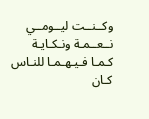وكــنــت ليــومــي نــعــمـة ونـكـايـة
كـمـا فـيـهـمـا للنـاس كـان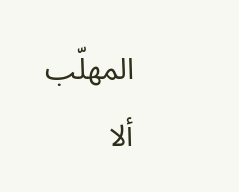المهلّب
ألا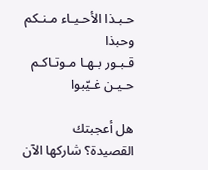حـبـذا الأحـيـاء مـنـكم وحبذا
قـبـور بـهـا مـوتـاكـم حـيـن غـيّبوا

هل أعجبتك القصيدة؟ شاركها الآن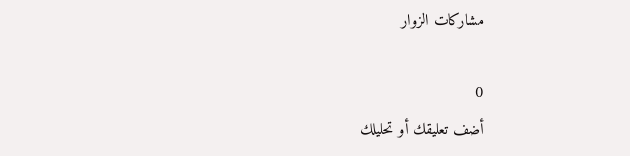مشاركات الزوار

0
أضف تعليقك أو تحليلك